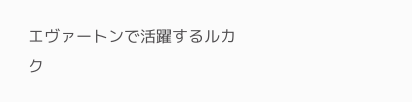エヴァートンで活躍するルカク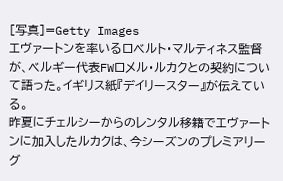[写真]=Getty Images
エヴァートンを率いるロベルト・マルティネス監督が、ベルギー代表FWロメル・ルカクとの契約について語った。イギリス紙『デイリースター』が伝えている。
昨夏にチェルシーからのレンタル移籍でエヴァートンに加入したルカクは、今シーズンのプレミアリーグ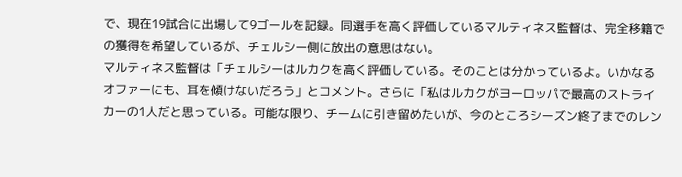で、現在19試合に出場して9ゴールを記録。同選手を高く評価しているマルティネス監督は、完全移籍での獲得を希望しているが、チェルシー側に放出の意思はない。
マルティネス監督は「チェルシーはルカクを高く評価している。そのことは分かっているよ。いかなるオファーにも、耳を傾けないだろう」とコメント。さらに「私はルカクがヨーロッパで最高のストライカーの1人だと思っている。可能な限り、チームに引き留めたいが、今のところシーズン終了までのレン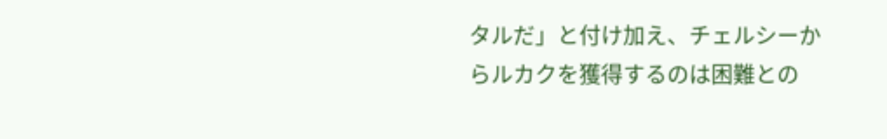タルだ」と付け加え、チェルシーからルカクを獲得するのは困難との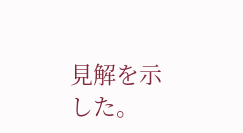見解を示した。